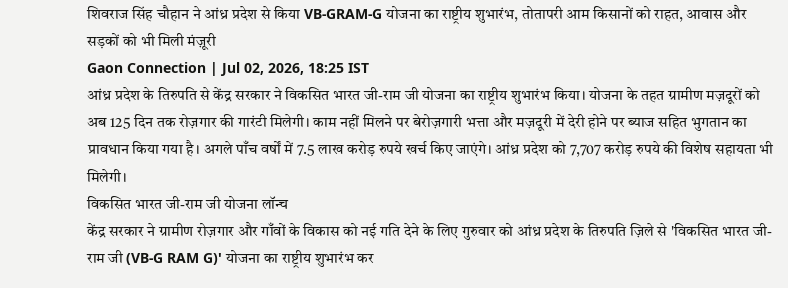शिवराज सिंह चौहान ने आंध्र प्रदेश से किया VB-GRAM-G योजना का राष्ट्रीय शुभारंभ, तोतापरी आम किसानों को राहत, आवास और सड़कों को भी मिली मंज़ूरी
Gaon Connection | Jul 02, 2026, 18:25 IST
आंध्र प्रदेश के तिरुपति से केंद्र सरकार ने विकसित भारत जी-राम जी योजना का राष्ट्रीय शुभारंभ किया। योजना के तहत ग्रामीण मज़दूरों को अब 125 दिन तक रोज़गार की गारंटी मिलेगी। काम नहीं मिलने पर बेरोज़गारी भत्ता और मज़दूरी में देरी होने पर ब्याज सहित भुगतान का प्रावधान किया गया है। अगले पाँच वर्षों में 7.5 लाख करोड़ रुपये खर्च किए जाएंगे। आंध्र प्रदेश को 7,707 करोड़ रुपये की विशेष सहायता भी मिलेगी।
विकसित भारत जी-राम जी योजना लॉन्च
केंद्र सरकार ने ग्रामीण रोज़गार और गाँवों के विकास को नई गति देने के लिए गुरुवार को आंध्र प्रदेश के तिरुपति ज़िले से 'विकसित भारत जी-राम जी (VB-G RAM G)' योजना का राष्ट्रीय शुभारंभ कर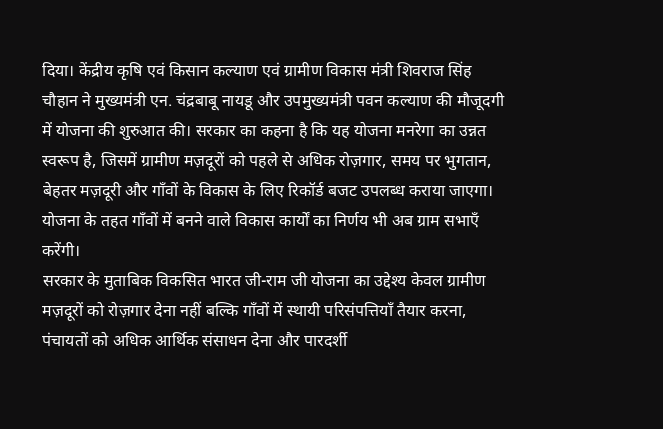दिया। केंद्रीय कृषि एवं किसान कल्याण एवं ग्रामीण विकास मंत्री शिवराज सिंह चौहान ने मुख्यमंत्री एन. चंद्रबाबू नायडू और उपमुख्यमंत्री पवन कल्याण की मौजूदगी में योजना की शुरुआत की। सरकार का कहना है कि यह योजना मनरेगा का उन्नत स्वरूप है, जिसमें ग्रामीण मज़दूरों को पहले से अधिक रोज़गार, समय पर भुगतान, बेहतर मज़दूरी और गाँवों के विकास के लिए रिकॉर्ड बजट उपलब्ध कराया जाएगा। योजना के तहत गाँवों में बनने वाले विकास कार्यों का निर्णय भी अब ग्राम सभाएँ करेंगी।
सरकार के मुताबिक विकसित भारत जी-राम जी योजना का उद्देश्य केवल ग्रामीण मज़दूरों को रोज़गार देना नहीं बल्कि गाँवों में स्थायी परिसंपत्तियाँ तैयार करना, पंचायतों को अधिक आर्थिक संसाधन देना और पारदर्शी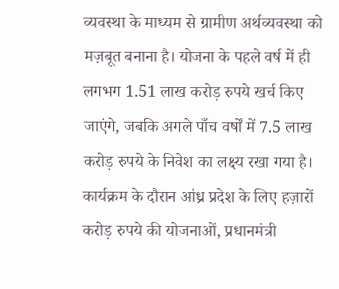व्यवस्था के माध्यम से ग्रामीण अर्थव्यवस्था को मज़बूत बनाना है। योजना के पहले वर्ष में ही लगभग 1.51 लाख करोड़ रुपये खर्च किए जाएंगे, जबकि अगले पाँच वर्षों में 7.5 लाख करोड़ रुपये के निवेश का लक्ष्य रखा गया है। कार्यक्रम के दौरान आंध्र प्रदेश के लिए हज़ारों करोड़ रुपये की योजनाओं, प्रधानमंत्री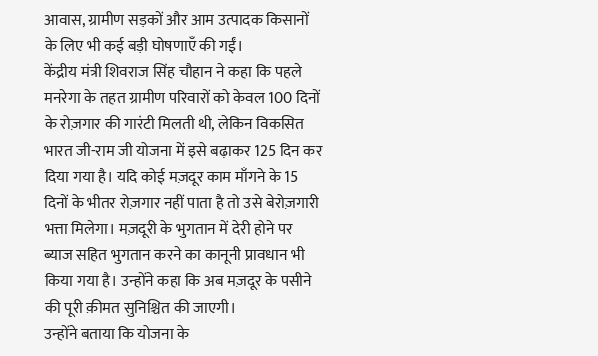आवास, ग्रामीण सड़कों और आम उत्पादक किसानों के लिए भी कई बड़ी घोषणाएँ की गईं।
केंद्रीय मंत्री शिवराज सिंह चौहान ने कहा कि पहले मनरेगा के तहत ग्रामीण परिवारों को केवल 100 दिनों के रोज़गार की गारंटी मिलती थी, लेकिन विकसित भारत जी-राम जी योजना में इसे बढ़ाकर 125 दिन कर दिया गया है। यदि कोई मज़दूर काम माँगने के 15 दिनों के भीतर रोज़गार नहीं पाता है तो उसे बेरोज़गारी भत्ता मिलेगा। मज़दूरी के भुगतान में देरी होने पर ब्याज सहित भुगतान करने का कानूनी प्रावधान भी किया गया है। उन्होंने कहा कि अब मज़दूर के पसीने की पूरी क़ीमत सुनिश्चित की जाएगी।
उन्होंने बताया कि योजना के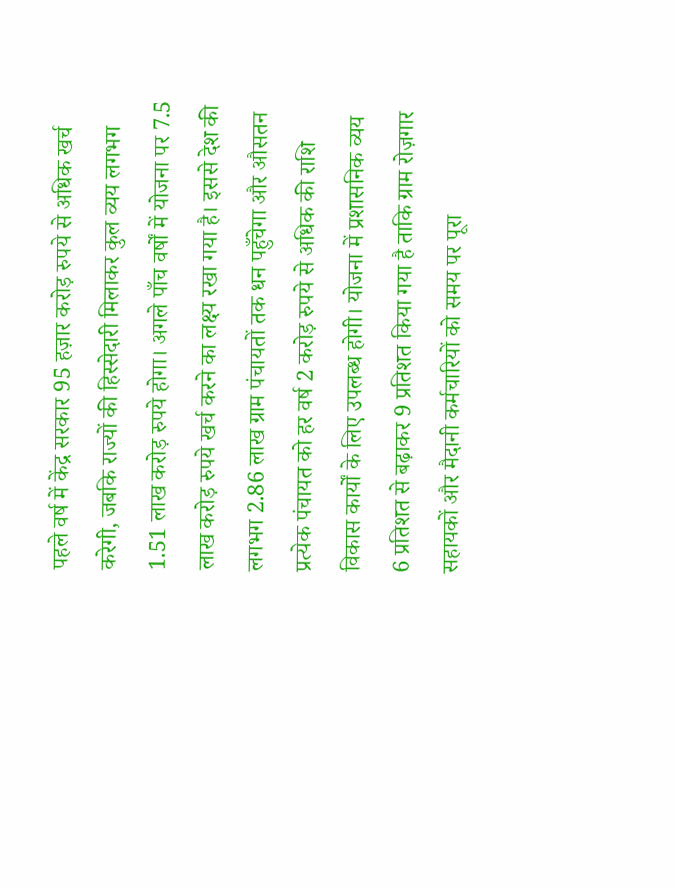पहले वर्ष में केंद्र सरकार 95 हज़ार करोड़ रुपये से अधिक खर्च करेगी, जबकि राज्यों की हिस्सेदारी मिलाकर कुल व्यय लगभग 1.51 लाख करोड़ रुपये होगा। अगले पाँच वर्षों में योजना पर 7.5 लाख करोड़ रुपये खर्च करने का लक्ष्य रखा गया है। इससे देश की लगभग 2.86 लाख ग्राम पंचायतों तक धन पहुँचेगा और औसतन प्रत्येक पंचायत को हर वर्ष 2 करोड़ रुपये से अधिक की राशि विकास कार्यों के लिए उपलब्ध होगी। योजना में प्रशासनिक व्यय 6 प्रतिशत से बढ़ाकर 9 प्रतिशत किया गया है ताकि ग्राम रोज़गार सहायकों और मैदानी कर्मचारियों को समय पर पूरा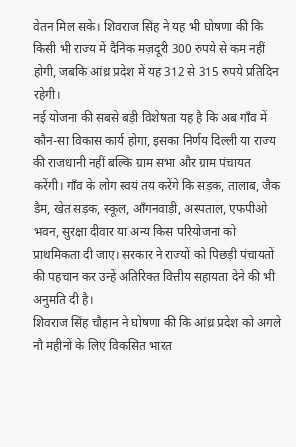वेतन मिल सके। शिवराज सिंह ने यह भी घोषणा की कि किसी भी राज्य में दैनिक मज़दूरी 300 रुपये से कम नहीं होगी, जबकि आंध्र प्रदेश में यह 312 से 315 रुपये प्रतिदिन रहेगी।
नई योजना की सबसे बड़ी विशेषता यह है कि अब गाँव में कौन-सा विकास कार्य होगा, इसका निर्णय दिल्ली या राज्य की राजधानी नहीं बल्कि ग्राम सभा और ग्राम पंचायत करेंगी। गाँव के लोग स्वयं तय करेंगे कि सड़क, तालाब, जैक डैम, खेत सड़क, स्कूल, आँगनवाड़ी, अस्पताल, एफपीओ भवन, सुरक्षा दीवार या अन्य किस परियोजना को प्राथमिकता दी जाए। सरकार ने राज्यों को पिछड़ी पंचायतों की पहचान कर उन्हें अतिरिक्त वित्तीय सहायता देने की भी अनुमति दी है।
शिवराज सिंह चौहान ने घोषणा की कि आंध्र प्रदेश को अगले नौ महीनों के लिए विकसित भारत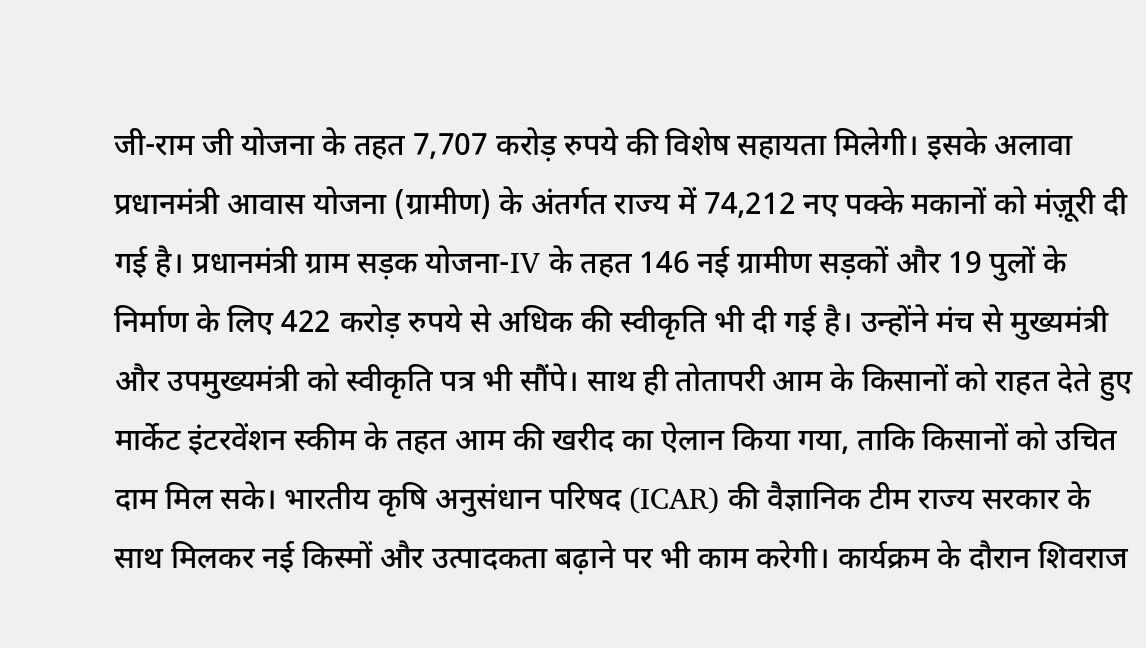जी-राम जी योजना के तहत 7,707 करोड़ रुपये की विशेष सहायता मिलेगी। इसके अलावा प्रधानमंत्री आवास योजना (ग्रामीण) के अंतर्गत राज्य में 74,212 नए पक्के मकानों को मंज़ूरी दी गई है। प्रधानमंत्री ग्राम सड़क योजना-IV के तहत 146 नई ग्रामीण सड़कों और 19 पुलों के निर्माण के लिए 422 करोड़ रुपये से अधिक की स्वीकृति भी दी गई है। उन्होंने मंच से मुख्यमंत्री और उपमुख्यमंत्री को स्वीकृति पत्र भी सौंपे। साथ ही तोतापरी आम के किसानों को राहत देते हुए मार्केट इंटरवेंशन स्कीम के तहत आम की खरीद का ऐलान किया गया, ताकि किसानों को उचित दाम मिल सके। भारतीय कृषि अनुसंधान परिषद (ICAR) की वैज्ञानिक टीम राज्य सरकार के साथ मिलकर नई किस्मों और उत्पादकता बढ़ाने पर भी काम करेगी। कार्यक्रम के दौरान शिवराज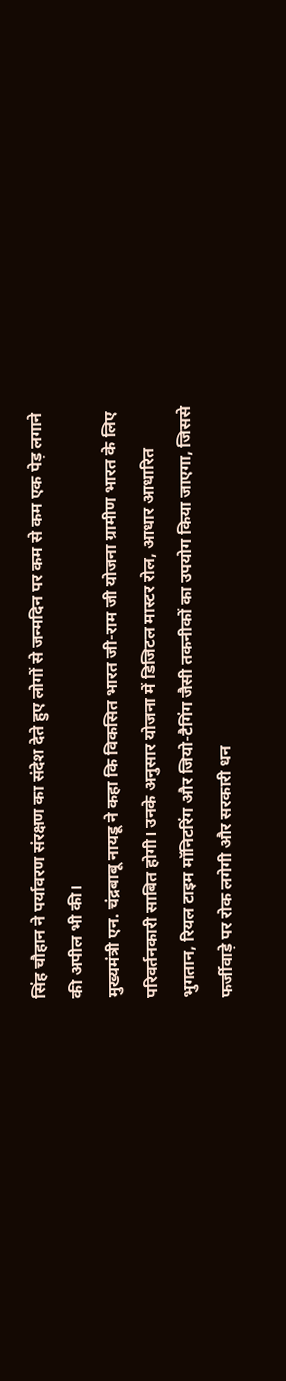सिंह चौहान ने पर्यावरण संरक्षण का संदेश देते हुए लोगों से जन्मदिन पर कम से कम एक पेड़ लगाने की अपील भी की।
मुख्यमंत्री एन. चंद्रबाबू नायडू ने कहा कि विकसित भारत जी-राम जी योजना ग्रामीण भारत के लिए परिवर्तनकारी साबित होगी। उनके अनुसार योजना में डिजिटल मास्टर रोल, आधार आधारित भुगतान, रियल टाइम मॉनिटरिंग और जियो-टैगिंग जैसी तकनीकों का उपयोग किया जाएगा, जिससे फर्जीवाड़े पर रोक लगेगी और सरकारी धन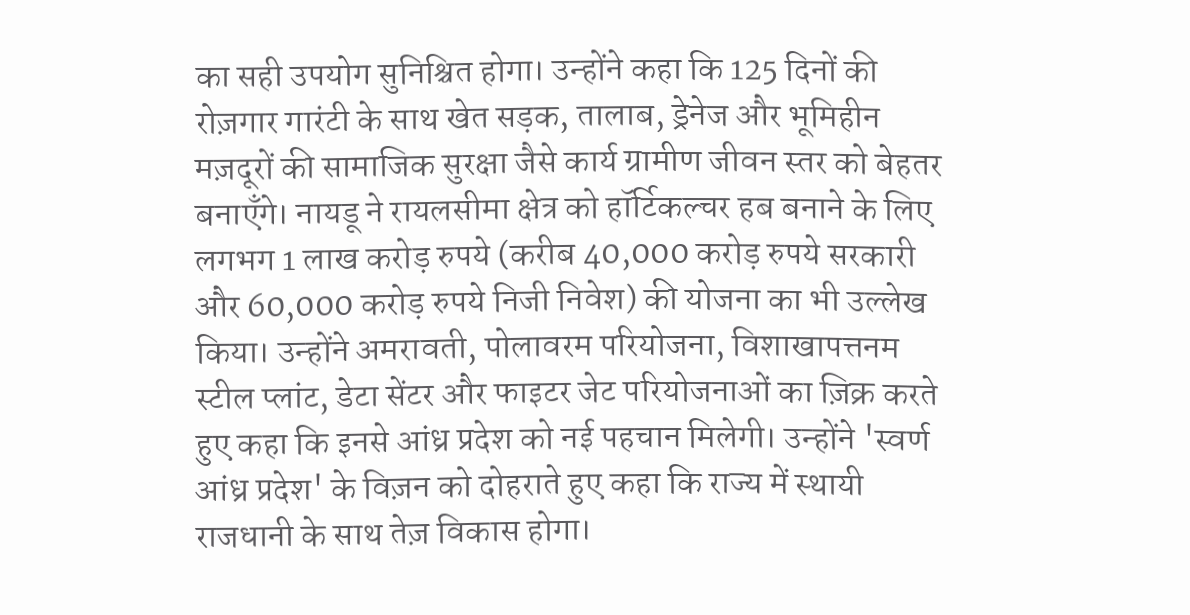का सही उपयोग सुनिश्चित होगा। उन्होंने कहा कि 125 दिनों की रोज़गार गारंटी के साथ खेत सड़क, तालाब, ड्रेनेज और भूमिहीन मज़दूरों की सामाजिक सुरक्षा जैसे कार्य ग्रामीण जीवन स्तर को बेहतर बनाएँगे। नायडू ने रायलसीमा क्षेत्र को हॉर्टिकल्चर हब बनाने के लिए लगभग 1 लाख करोड़ रुपये (करीब 40,000 करोड़ रुपये सरकारी और 60,000 करोड़ रुपये निजी निवेश) की योजना का भी उल्लेख किया। उन्होंने अमरावती, पोलावरम परियोजना, विशाखापत्तनम स्टील प्लांट, डेटा सेंटर और फाइटर जेट परियोजनाओं का ज़िक्र करते हुए कहा कि इनसे आंध्र प्रदेश को नई पहचान मिलेगी। उन्होंने 'स्वर्ण आंध्र प्रदेश' के विज़न को दोहराते हुए कहा कि राज्य में स्थायी राजधानी के साथ तेज़ विकास होगा।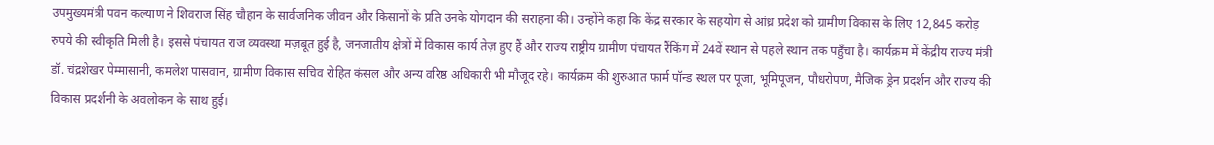उपमुख्यमंत्री पवन कल्याण ने शिवराज सिंह चौहान के सार्वजनिक जीवन और किसानों के प्रति उनके योगदान की सराहना की। उन्होंने कहा कि केंद्र सरकार के सहयोग से आंध्र प्रदेश को ग्रामीण विकास के लिए 12,845 करोड़ रुपये की स्वीकृति मिली है। इससे पंचायत राज व्यवस्था मज़बूत हुई है, जनजातीय क्षेत्रों में विकास कार्य तेज़ हुए हैं और राज्य राष्ट्रीय ग्रामीण पंचायत रैंकिंग में 24वें स्थान से पहले स्थान तक पहुँचा है। कार्यक्रम में केंद्रीय राज्य मंत्री डॉ. चंद्रशेखर पेम्मासानी, कमलेश पासवान, ग्रामीण विकास सचिव रोहित कंसल और अन्य वरिष्ठ अधिकारी भी मौजूद रहे। कार्यक्रम की शुरुआत फार्म पॉन्ड स्थल पर पूजा, भूमिपूजन, पौधरोपण, मैजिक ड्रेन प्रदर्शन और राज्य की विकास प्रदर्शनी के अवलोकन के साथ हुई।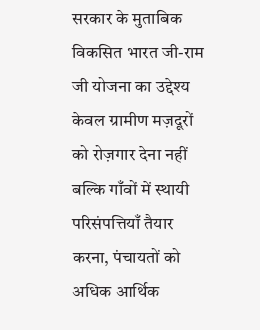सरकार के मुताबिक विकसित भारत जी-राम जी योजना का उद्देश्य केवल ग्रामीण मज़दूरों को रोज़गार देना नहीं बल्कि गाँवों में स्थायी परिसंपत्तियाँ तैयार करना, पंचायतों को अधिक आर्थिक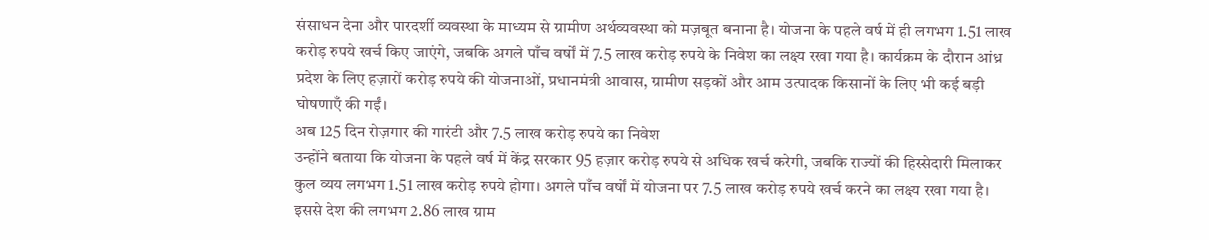संसाधन देना और पारदर्शी व्यवस्था के माध्यम से ग्रामीण अर्थव्यवस्था को मज़बूत बनाना है। योजना के पहले वर्ष में ही लगभग 1.51 लाख करोड़ रुपये खर्च किए जाएंगे, जबकि अगले पाँच वर्षों में 7.5 लाख करोड़ रुपये के निवेश का लक्ष्य रखा गया है। कार्यक्रम के दौरान आंध्र प्रदेश के लिए हज़ारों करोड़ रुपये की योजनाओं, प्रधानमंत्री आवास, ग्रामीण सड़कों और आम उत्पादक किसानों के लिए भी कई बड़ी घोषणाएँ की गईं।
अब 125 दिन रोज़गार की गारंटी और 7.5 लाख करोड़ रुपये का निवेश
उन्होंने बताया कि योजना के पहले वर्ष में केंद्र सरकार 95 हज़ार करोड़ रुपये से अधिक खर्च करेगी, जबकि राज्यों की हिस्सेदारी मिलाकर कुल व्यय लगभग 1.51 लाख करोड़ रुपये होगा। अगले पाँच वर्षों में योजना पर 7.5 लाख करोड़ रुपये खर्च करने का लक्ष्य रखा गया है। इससे देश की लगभग 2.86 लाख ग्राम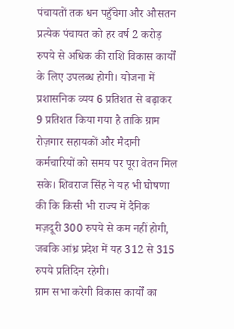पंचायतों तक धन पहुँचेगा और औसतन प्रत्येक पंचायत को हर वर्ष 2 करोड़ रुपये से अधिक की राशि विकास कार्यों के लिए उपलब्ध होगी। योजना में प्रशासनिक व्यय 6 प्रतिशत से बढ़ाकर 9 प्रतिशत किया गया है ताकि ग्राम रोज़गार सहायकों और मैदानी कर्मचारियों को समय पर पूरा वेतन मिल सके। शिवराज सिंह ने यह भी घोषणा की कि किसी भी राज्य में दैनिक मज़दूरी 300 रुपये से कम नहीं होगी, जबकि आंध्र प्रदेश में यह 312 से 315 रुपये प्रतिदिन रहेगी।
ग्राम सभा करेगी विकास कार्यों का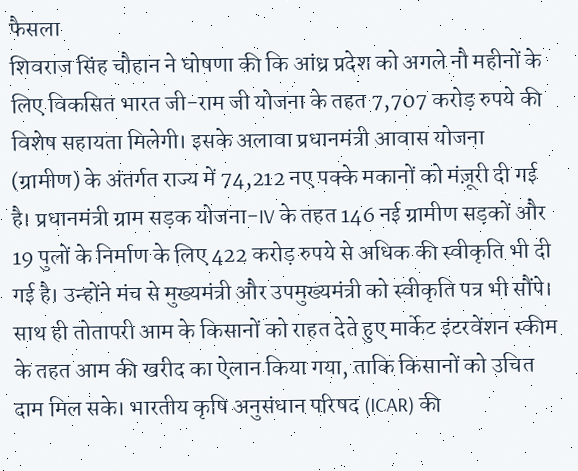फैसला
शिवराज सिंह चौहान ने घोषणा की कि आंध्र प्रदेश को अगले नौ महीनों के लिए विकसित भारत जी-राम जी योजना के तहत 7,707 करोड़ रुपये की विशेष सहायता मिलेगी। इसके अलावा प्रधानमंत्री आवास योजना (ग्रामीण) के अंतर्गत राज्य में 74,212 नए पक्के मकानों को मंज़ूरी दी गई है। प्रधानमंत्री ग्राम सड़क योजना-IV के तहत 146 नई ग्रामीण सड़कों और 19 पुलों के निर्माण के लिए 422 करोड़ रुपये से अधिक की स्वीकृति भी दी गई है। उन्होंने मंच से मुख्यमंत्री और उपमुख्यमंत्री को स्वीकृति पत्र भी सौंपे। साथ ही तोतापरी आम के किसानों को राहत देते हुए मार्केट इंटरवेंशन स्कीम के तहत आम की खरीद का ऐलान किया गया, ताकि किसानों को उचित दाम मिल सके। भारतीय कृषि अनुसंधान परिषद (ICAR) की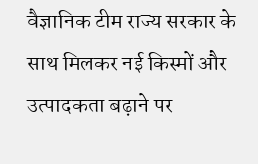वैज्ञानिक टीम राज्य सरकार के साथ मिलकर नई किस्मों और उत्पादकता बढ़ाने पर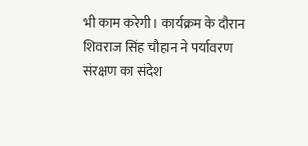भी काम करेगी। कार्यक्रम के दौरान शिवराज सिंह चौहान ने पर्यावरण संरक्षण का संदेश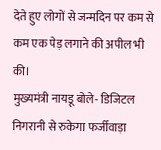देते हुए लोगों से जन्मदिन पर कम से कम एक पेड़ लगाने की अपील भी की।
मुख्यमंत्री नायडू बोले- डिजिटल निगरानी से रुकेगा फर्जीवाड़ा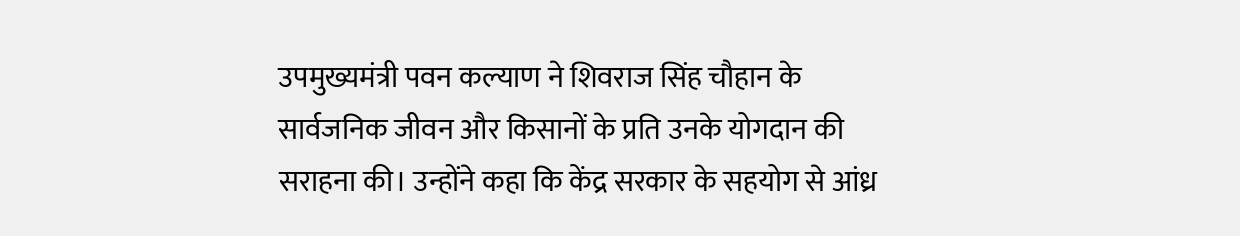उपमुख्यमंत्री पवन कल्याण ने शिवराज सिंह चौहान के सार्वजनिक जीवन और किसानों के प्रति उनके योगदान की सराहना की। उन्होंने कहा कि केंद्र सरकार के सहयोग से आंध्र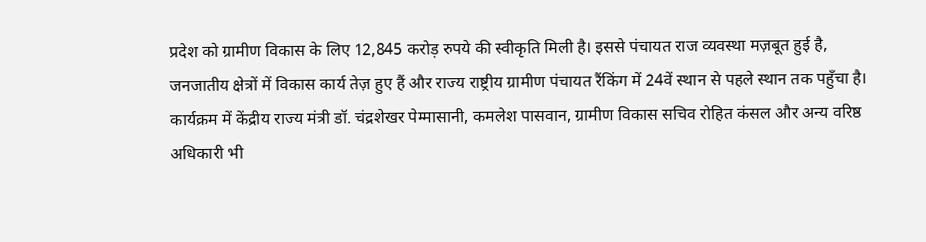प्रदेश को ग्रामीण विकास के लिए 12,845 करोड़ रुपये की स्वीकृति मिली है। इससे पंचायत राज व्यवस्था मज़बूत हुई है, जनजातीय क्षेत्रों में विकास कार्य तेज़ हुए हैं और राज्य राष्ट्रीय ग्रामीण पंचायत रैंकिंग में 24वें स्थान से पहले स्थान तक पहुँचा है। कार्यक्रम में केंद्रीय राज्य मंत्री डॉ. चंद्रशेखर पेम्मासानी, कमलेश पासवान, ग्रामीण विकास सचिव रोहित कंसल और अन्य वरिष्ठ अधिकारी भी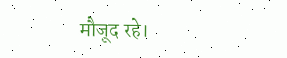मौजूद रहे।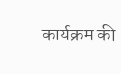कार्यक्रम की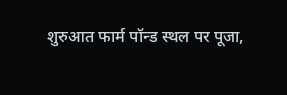शुरुआत फार्म पॉन्ड स्थल पर पूजा,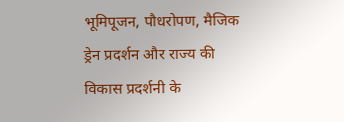भूमिपूजन, पौधरोपण, मैजिक ड्रेन प्रदर्शन और राज्य की विकास प्रदर्शनी के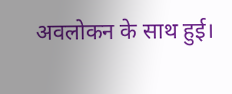अवलोकन के साथ हुई।